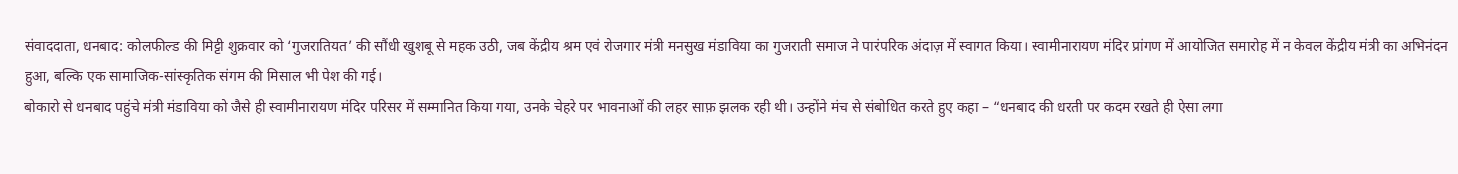संवाददाता, धनबाद: कोलफील्ड की मिट्टी शुक्रवार को ‘गुजरातियत’ की सौंधी खुशबू से महक उठी, जब केंद्रीय श्रम एवं रोजगार मंत्री मनसुख मंडाविया का गुजराती समाज ने पारंपरिक अंदाज़ में स्वागत किया। स्वामीनारायण मंदिर प्रांगण में आयोजित समारोह में न केवल केंद्रीय मंत्री का अभिनंदन हुआ, बल्कि एक सामाजिक-सांस्कृतिक संगम की मिसाल भी पेश की गई।
बोकारो से धनबाद पहुंचे मंत्री मंडाविया को जैसे ही स्वामीनारायण मंदिर परिसर में सम्मानित किया गया, उनके चेहरे पर भावनाओं की लहर साफ़ झलक रही थी। उन्होंने मंच से संबोधित करते हुए कहा – “धनबाद की धरती पर कदम रखते ही ऐसा लगा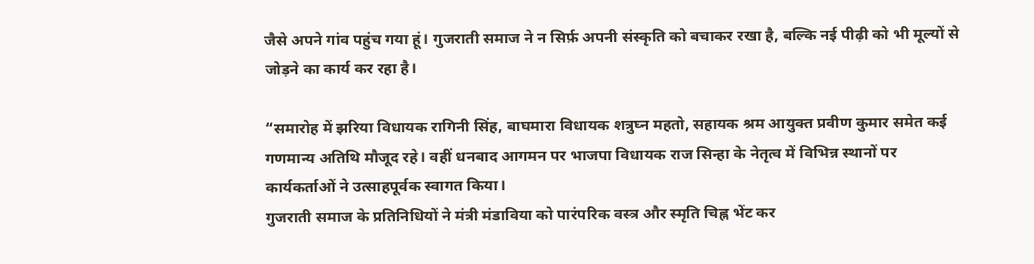जैसे अपने गांव पहुंच गया हूं। गुजराती समाज ने न सिर्फ़ अपनी संस्कृति को बचाकर रखा है, बल्कि नई पीढ़ी को भी मूल्यों से जोड़ने का कार्य कर रहा है।

“समारोह में झरिया विधायक रागिनी सिंह, बाघमारा विधायक शत्रुघ्न महतो, सहायक श्रम आयुक्त प्रवीण कुमार समेत कई गणमान्य अतिथि मौजूद रहे। वहीं धनबाद आगमन पर भाजपा विधायक राज सिन्हा के नेतृत्व में विभिन्न स्थानों पर कार्यकर्ताओं ने उत्साहपूर्वक स्वागत किया।
गुजराती समाज के प्रतिनिधियों ने मंत्री मंडाविया को पारंपरिक वस्त्र और स्मृति चिह्न भेंट कर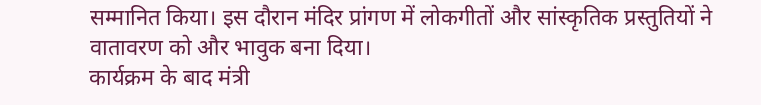सम्मानित किया। इस दौरान मंदिर प्रांगण में लोकगीतों और सांस्कृतिक प्रस्तुतियों ने वातावरण को और भावुक बना दिया।
कार्यक्रम के बाद मंत्री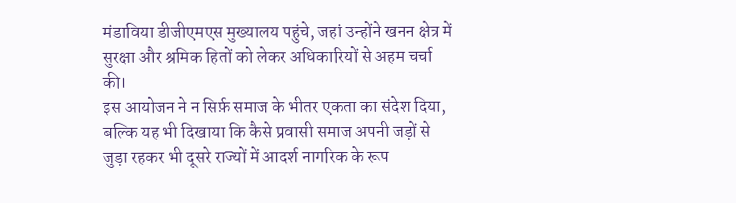मंडाविया डीजीएमएस मुख्यालय पहुंचे, जहां उन्होंने खनन क्षेत्र में सुरक्षा और श्रमिक हितों को लेकर अधिकारियों से अहम चर्चा की।
इस आयोजन ने न सिर्फ़ समाज के भीतर एकता का संदेश दिया, बल्कि यह भी दिखाया कि कैसे प्रवासी समाज अपनी जड़ों से जुड़ा रहकर भी दूसरे राज्यों में आदर्श नागरिक के रूप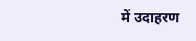में उदाहरण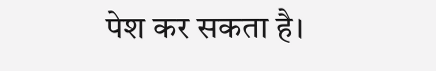पेश कर सकता है।